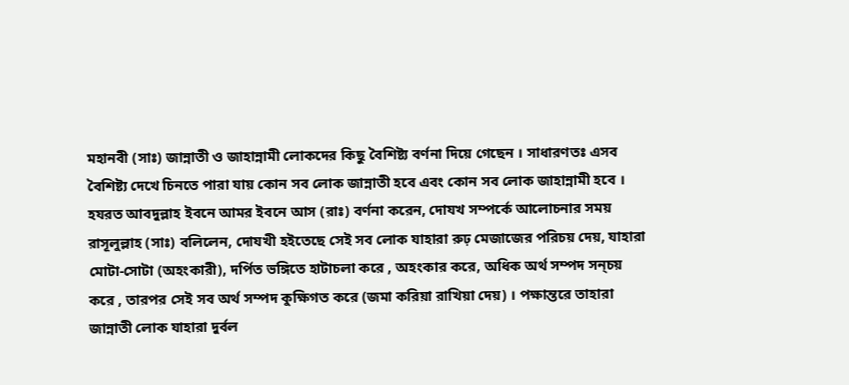মহানবী (সাঃ) জান্নাতী ও জাহান্নামী লোকদের কিছু বৈশিষ্ট্য বর্ণনা দিয়ে গেছেন । সাধারণতঃ এসব বৈশিষ্ট্য দেখে চিনতে পারা যায় কোন সব লোক জান্নাতী হবে এবং কোন সব লোক জাহান্নামী হবে ।
হযরত আবদুল্লাহ ইবনে আমর ইবনে আস (রাঃ) বর্ণনা করেন, দোযখ সম্পর্কে আলোচনার সময় রাসূলুল্লাহ (সাঃ) বলিলেন, দোযখী হইতেছে সেই সব লোক যাহারা রুঢ় মেজাজের পরিচয় দেয়, যাহারা মোটা-সোটা (অহংকারী), দর্পিত ভঙ্গিতে হাটাচলা করে , অহংকার করে, অধিক অর্থ সম্পদ সন্চয় করে , তারপর সেই সব অর্থ সম্পদ কুক্ষিগত করে (জমা করিয়া রাখিয়া দেয়) । পক্ষান্তরে তাহারা জান্নাতী লোক যাহারা দুর্বল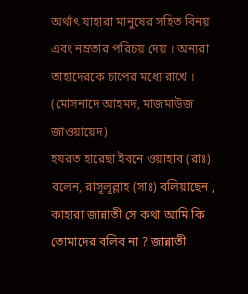অর্থাৎ যাহারা মানুষের সহিত বিনয় এবং নম্রতার পরিচয় দেয় । অন্যরা তাহাদেরকে চাপের মধ্যে রাখে । (মোসনাদে আহমদ, মাজমাউজ জাওয়ায়েদ)
হযরত হারেছা ইবনে ওয়াহাব (রাঃ) বলেন, রাসূলূল্লাহ (সাঃ) বলিয়াছেন , কাহারা জান্নাতী সে কথা আমি কি তোমাদের বলিব না ? জান্নাতী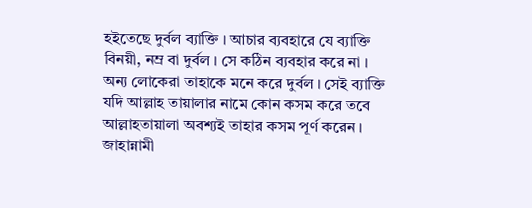হইতেছে দুর্বল ব্যাক্তি । আচার ব্যবহারে যে ব্যাক্তি বিনয়ী, নম্র বা দুর্বল । সে কঠিন ব্যবহার করে না । অন্য লোকেরা তাহাকে মনে করে দুর্বল । সেই ব্যাক্তি যদি আল্লাহ তায়ালার নামে কোন কসম করে তবে আল্লাহতায়ালা অবশ্যই তাহার কসম পূর্ণ করেন । জাহান্নামী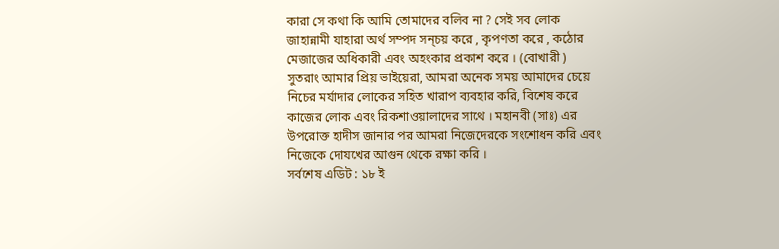কারা সে কথা কি আমি তোমাদের বলিব না ? সেই সব লোক জাহান্নামী যাহারা অর্থ সম্পদ সন্চয় করে , কৃপণতা করে , কঠোর মেজাজের অধিকারী এবং অহংকার প্রকাশ করে । (বোখারী )
সুতরাং আমার প্রিয় ভাইয়েরা, আমরা অনেক সময় আমাদের চেয়ে নিচের মর্যাদার লোকের সহিত খারাপ ব্যবহার করি, বিশেষ করে কাজের লোক এবং রিকশাওয়ালাদের সাথে । মহানবী (সাঃ) এর উপরোক্ত হাদীস জানার পর আমরা নিজেদেরকে সংশোধন করি এবং নিজেকে দোযখের আগুন থেকে রক্ষা করি ।
সর্বশেষ এডিট : ১৮ ই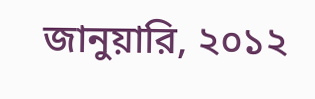জানুয়ারি, ২০১২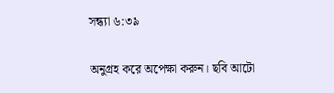সন্ধ্যা ৬:৩৯

অনুগ্রহ করে অপেক্ষা করুন। ছবি আটো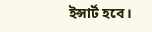ইন্সার্ট হবে।